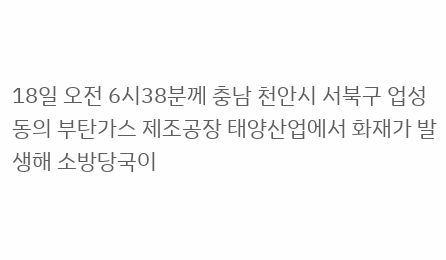18일 오전 6시38분께 충남 천안시 서북구 업성동의 부탄가스 제조공장 태양산업에서 화재가 발생해 소방당국이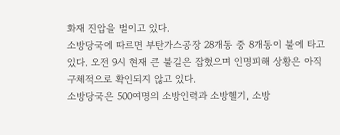화재 진압을 벌이고 있다.
소방당국에 따르면 부탄가스공장 28개동 중 8개동이 불에 타고 있다. 오전 9시 현재 큰 불길은 잡혔으며 인명피해 상황은 아직 구체적으로 확인되지 않고 있다.
소방당국은 500여명의 소방인력과 소방헬기, 소방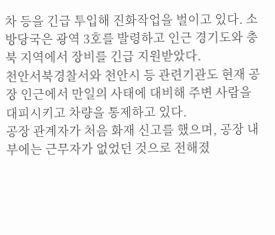차 등을 긴급 투입해 진화작업을 벌이고 있다. 소방당국은 광역 3호를 발령하고 인근 경기도와 충북 지역에서 장비를 긴급 지원받았다.
천안서북경찰서와 천안시 등 관련기관도 현재 공장 인근에서 만일의 사태에 대비해 주변 사람을 대피시키고 차량을 통제하고 있다.
공장 관계자가 처음 화재 신고를 했으며, 공장 내부에는 근무자가 없었던 것으로 전해졌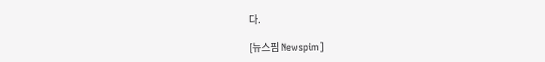다.

[뉴스핌 Newspim]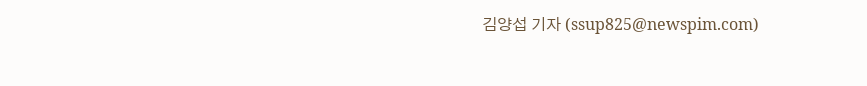김양섭 기자 (ssup825@newspim.com)